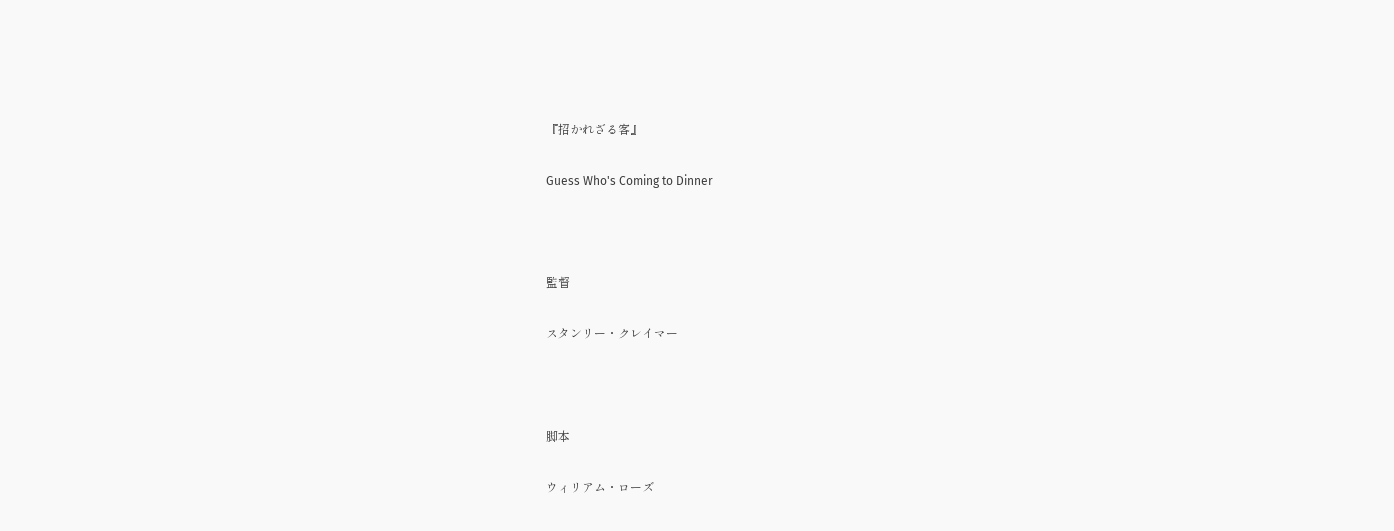『招かれざる客』

Guess Who's Coming to Dinner



監督

スタンリー・クレイマー



脚本

ウィリアム・ローズ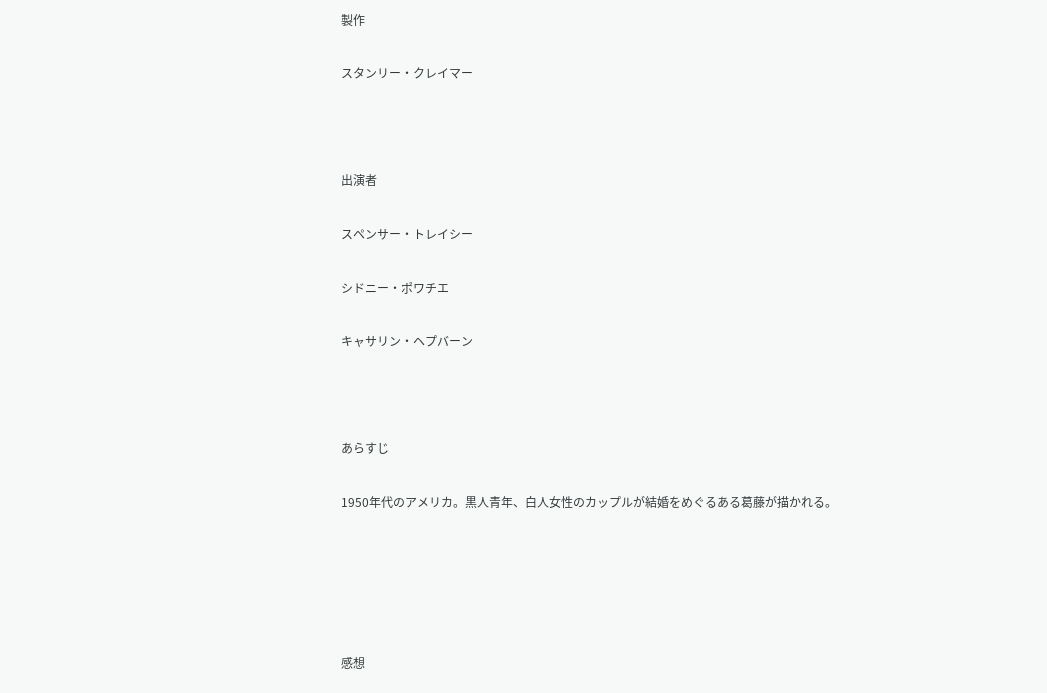製作

スタンリー・クレイマー



出演者

スペンサー・トレイシー

シドニー・ポワチエ

キャサリン・ヘプバーン



あらすじ

1950年代のアメリカ。黒人青年、白人女性のカップルが結婚をめぐるある葛藤が描かれる。





感想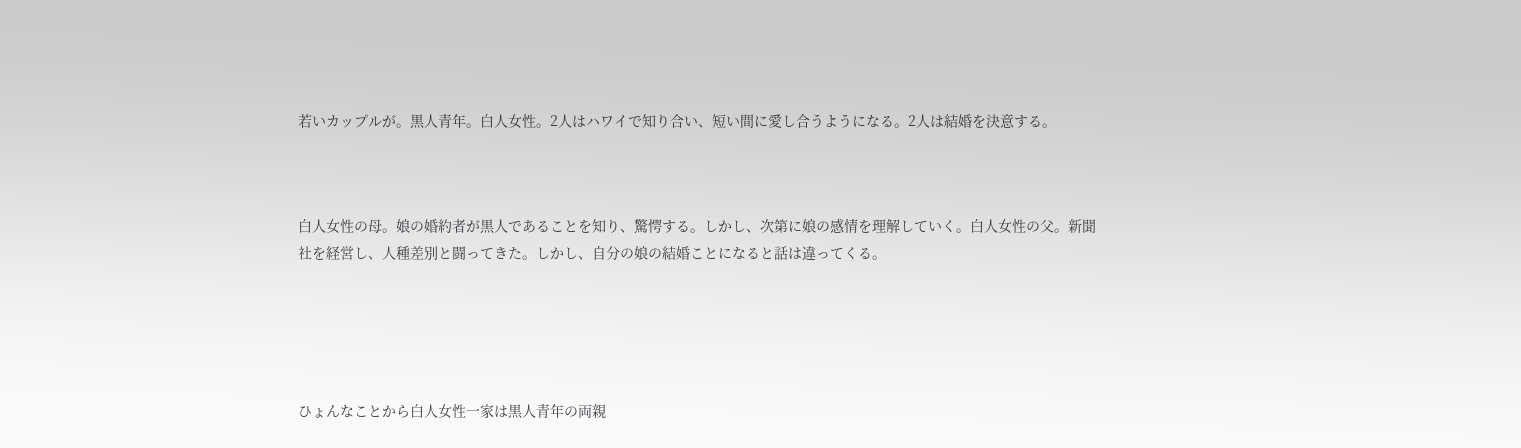若いカップルが。黒人青年。白人女性。2人はハワイで知り合い、短い間に愛し合うようになる。2人は結婚を決意する。



白人女性の母。娘の婚約者が黒人であることを知り、驚愕する。しかし、次第に娘の感情を理解していく。白人女性の父。新聞社を経営し、人種差別と闘ってきた。しかし、自分の娘の結婚ことになると話は違ってくる。





ひょんなことから白人女性一家は黒人青年の両親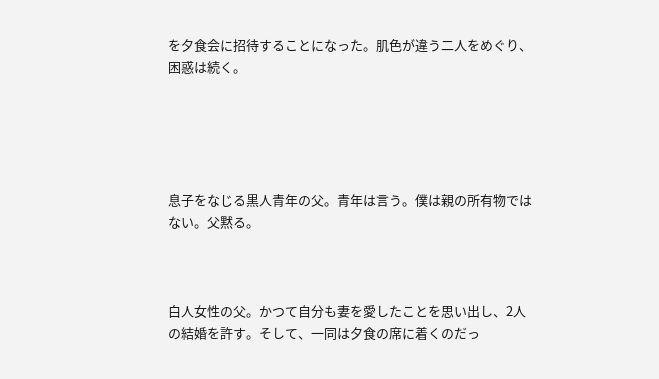を夕食会に招待することになった。肌色が違う二人をめぐり、困惑は続く。





息子をなじる黒人青年の父。青年は言う。僕は親の所有物ではない。父黙る。



白人女性の父。かつて自分も妻を愛したことを思い出し、2人の結婚を許す。そして、一同は夕食の席に着くのだっ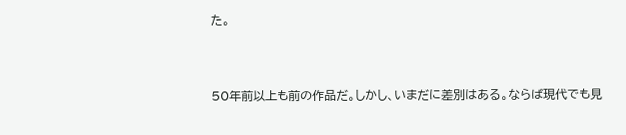た。



50年前以上も前の作品だ。しかし、いまだに差別はある。ならば現代でも見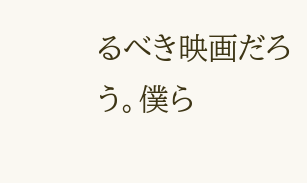るべき映画だろう。僕ら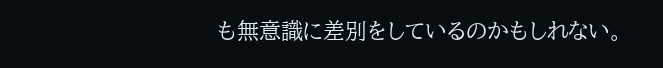も無意識に差別をしているのかもしれない。